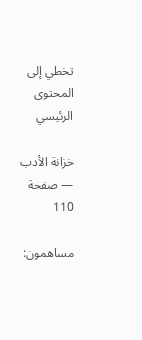تخطي إلى المحتوى الرئيسي

خزانة الأدب — صفحة 110

مساهمون: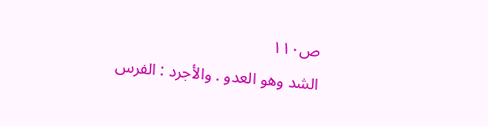ص١١٠
الشد وهو العدو . والأجرد : الفرس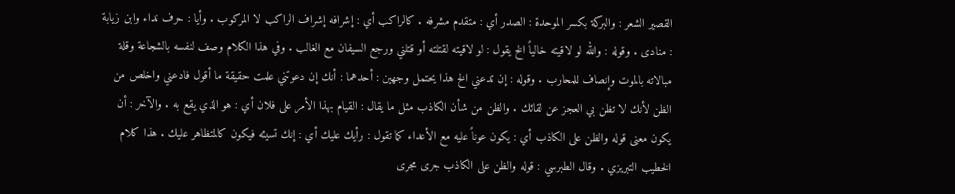القصير الشعر : والبركة بكسر الموحدة : الصدر أي : متقدم مشرفه . كالراكب أي : إشرافه إشراف الراكب لا المركوب . وأيا : حرف نداء وابن زيابة : منادى . وقوله : والله لو لاقيته خالياً الخ يقول : لو لاقيته لقتلته أو قتلني ورجع السيفان مع الغالب . وفي هذا الكلام وصف لنفسه بالشجاعة وقلة مبالاته بالموت وإنصاف للمحارب . وقوله : إن تدعني الخ هذا يحتمل وجهين : أحدهما : أنك إن دعوتني علمت حقيقة ما أقول فادعني واخلص من الظن لأنك لا تظن بي العجز عن لقائك . والظن من شأن الكاذب مثل ما يقال : القيام بهذا الأمر على فلان أي : هو الذي يقع به . والآخر : أن يكون معنى قوله والظن على الكاذب أي : يكون عوناً عليه مع الأعداء كما تقول : رأيك عليك أي : إنك تسيئه فيكون كالمتظاهر عليك . هذا كلام الخطيب التبريزي . وقال الطبرسي : قوله والظن على الكاذب جرى مجرى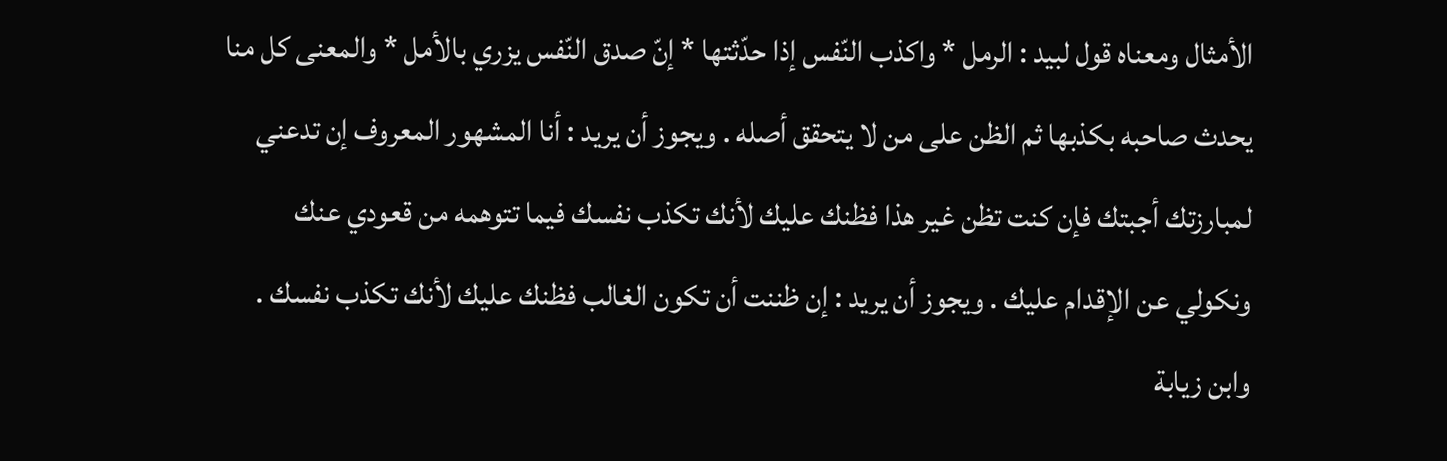الأمثال ومعناه قول لبيد : الرمل * واكذب النّفس إذا حدّثتها * إنّ صدق النّفس يزري بالأمل * والمعنى كل منا يحدث صاحبه بكذبها ثم الظن على من لا يتحقق أصله . ويجوز أن يريد : أنا المشهور المعروف إن تدعني لمبارزتك أجبتك فإن كنت تظن غير هذا فظنك عليك لأنك تكذب نفسك فيما تتوهمه من قعودي عنك ونكولي عن الإقدام عليك . ويجوز أن يريد : إن ظننت أن تكون الغالب فظنك عليك لأنك تكذب نفسك . وابن زيابة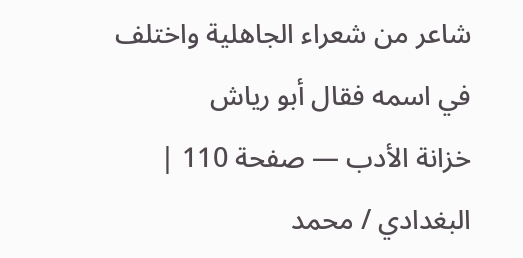شاعر من شعراء الجاهلية واختلف في اسمه فقال أبو رياش
خزانة الأدب — صفحة 110 | البغدادي / محمد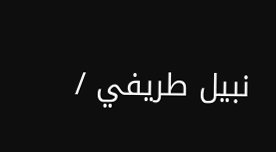نبيل طريفي /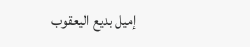إميل بديع اليعقوب